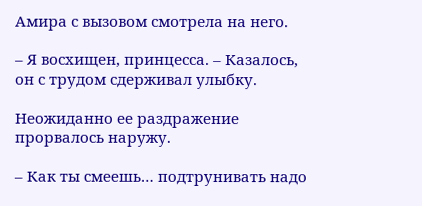Амира с вызовом смотрела на него.

– Я восхищен, принцесса. – Казалось, он с трудом сдерживал улыбку.

Неожиданно ее раздражение прорвалось наружу.

– Как ты смеешь… подтрунивать надо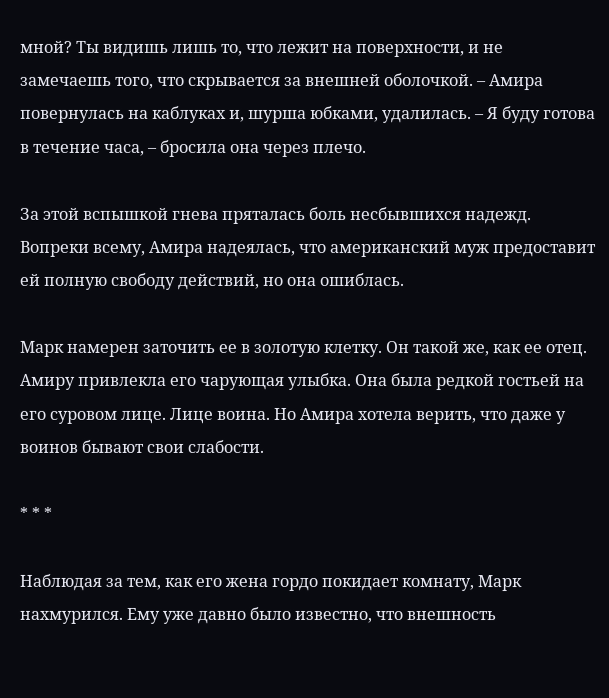мной? Ты видишь лишь то, что лежит на поверхности, и не замечаешь того, что скрывается за внешней оболочкой. – Амира повернулась на каблуках и, шурша юбками, удалилась. – Я буду готова в течение часа, – бросила она через плечо.

За этой вспышкой гнева пряталась боль несбывшихся надежд. Вопреки всему, Амира надеялась, что американский муж предоставит ей полную свободу действий, но она ошиблась.

Марк намерен заточить ее в золотую клетку. Он такой же, как ее отец. Амиру привлекла его чарующая улыбка. Она была редкой гостьей на его суровом лице. Лице воина. Но Амира хотела верить, что даже у воинов бывают свои слабости.

* * *

Наблюдая за тем, как его жена гордо покидает комнату, Марк нахмурился. Ему уже давно было известно, что внешность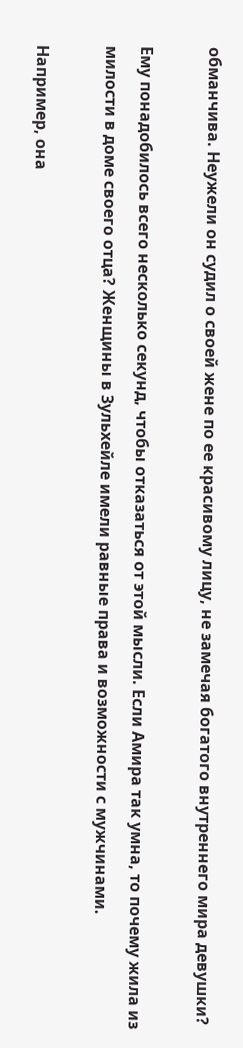обманчива. Неужели он судил о своей жене по ее красивому лицу, не замечая богатого внутреннего мира девушки?

Ему понадобилось всего несколько секунд, чтобы отказаться от этой мысли. Если Амира так умна, то почему жила из милости в доме своего отца? Женщины в Зульхейле имели равные права и возможности с мужчинами.

Например, она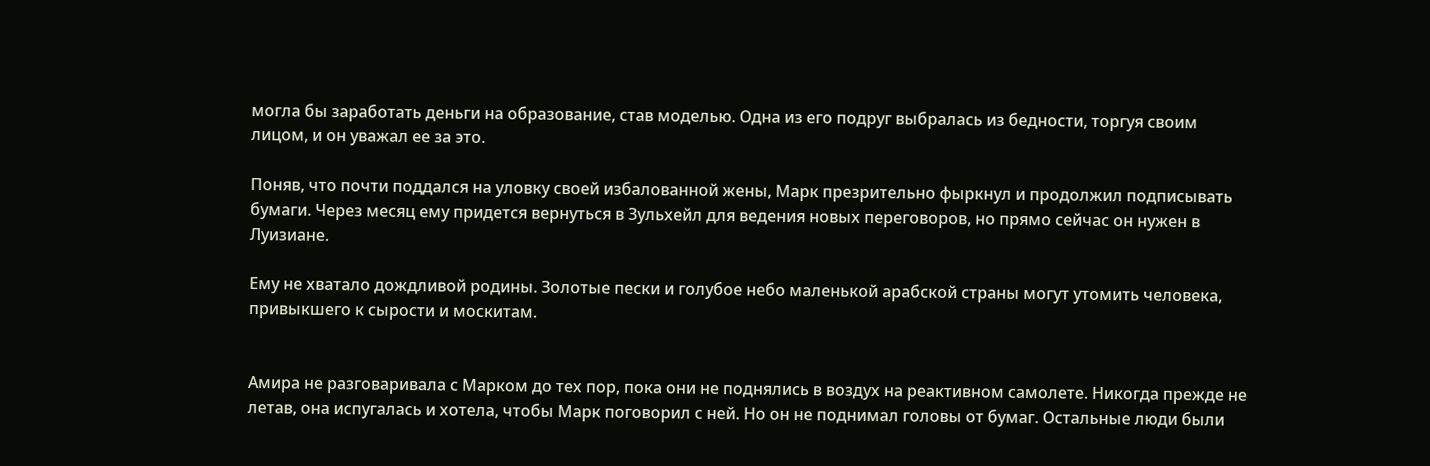могла бы заработать деньги на образование, став моделью. Одна из его подруг выбралась из бедности, торгуя своим лицом, и он уважал ее за это.

Поняв, что почти поддался на уловку своей избалованной жены, Марк презрительно фыркнул и продолжил подписывать бумаги. Через месяц ему придется вернуться в Зульхейл для ведения новых переговоров, но прямо сейчас он нужен в Луизиане.

Ему не хватало дождливой родины. Золотые пески и голубое небо маленькой арабской страны могут утомить человека, привыкшего к сырости и москитам.


Амира не разговаривала с Марком до тех пор, пока они не поднялись в воздух на реактивном самолете. Никогда прежде не летав, она испугалась и хотела, чтобы Марк поговорил с ней. Но он не поднимал головы от бумаг. Остальные люди были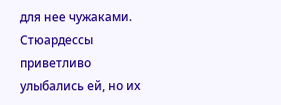для нее чужаками. Стюардессы приветливо улыбались ей, но их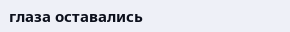глаза оставались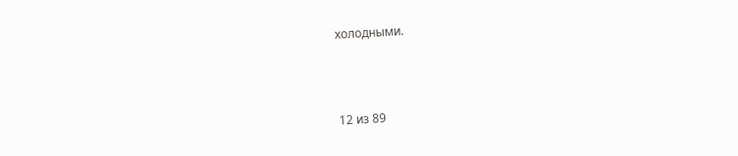холодными.



12 из 89